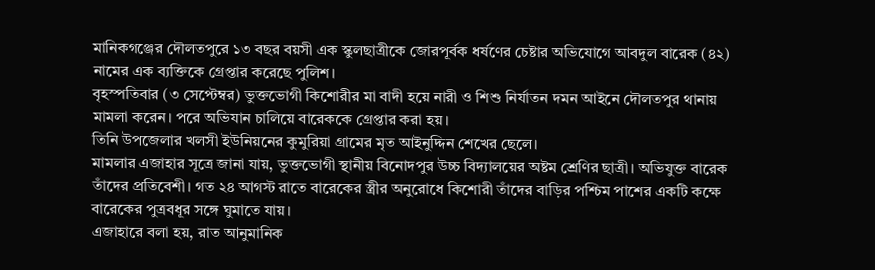মানিকগঞ্জের দৌলতপুরে ১৩ বছর বয়সী এক স্কুলছাত্রীকে জোরপূর্বক ধর্ষণের চেষ্টার অভিযোগে আবদুল বারেক (৪২) নামের এক ব্যক্তিকে গ্রেপ্তার করেছে পুলিশ।
বৃহস্পতিবার (৩ সেপ্টেম্বর) ভুক্তভোগী কিশোরীর মা বাদী হয়ে নারী ও শিশু নির্যাতন দমন আইনে দৌলতপুর থানায় মামলা করেন। পরে অভিযান চালিয়ে বারেককে গ্রেপ্তার করা হয়।
তিনি উপজেলার খলসী ইউনিয়নের কুমুরিয়া গ্রামের মৃত আইনুদ্দিন শেখের ছেলে।
মামলার এজাহার সূত্রে জানা যায়, ভুক্তভোগী স্থানীয় বিনোদপুর উচ্চ বিদ্যালয়ের অষ্টম শ্রেণির ছাত্রী। অভিযুক্ত বারেক তাঁদের প্রতিবেশী। গত ২৪ আগস্ট রাতে বারেকের স্ত্রীর অনুরোধে কিশোরী তাঁদের বাড়ির পশ্চিম পাশের একটি কক্ষে বারেকের পুত্রবধূর সঙ্গে ঘুমাতে যায়।
এজাহারে বলা হয়, রাত আনুমানিক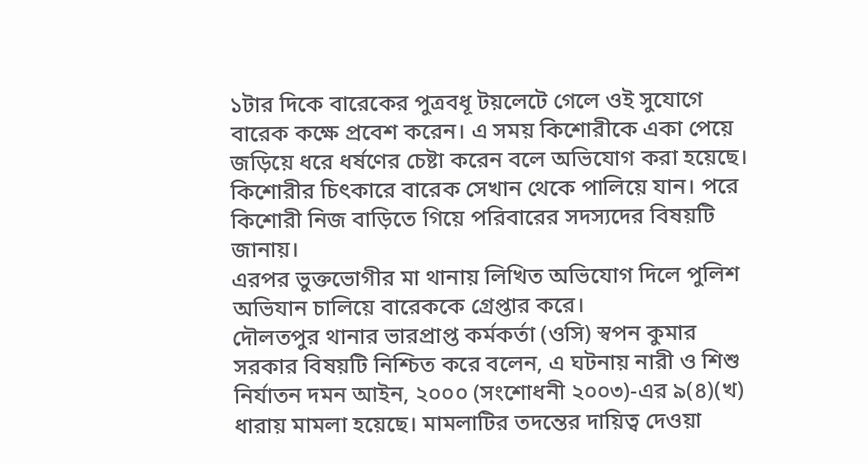১টার দিকে বারেকের পুত্রবধূ টয়লেটে গেলে ওই সুযোগে বারেক কক্ষে প্রবেশ করেন। এ সময় কিশোরীকে একা পেয়ে জড়িয়ে ধরে ধর্ষণের চেষ্টা করেন বলে অভিযোগ করা হয়েছে। কিশোরীর চিৎকারে বারেক সেখান থেকে পালিয়ে যান। পরে কিশোরী নিজ বাড়িতে গিয়ে পরিবারের সদস্যদের বিষয়টি জানায়।
এরপর ভুক্তভোগীর মা থানায় লিখিত অভিযোগ দিলে পুলিশ অভিযান চালিয়ে বারেককে গ্রেপ্তার করে।
দৌলতপুর থানার ভারপ্রাপ্ত কর্মকর্তা (ওসি) স্বপন কুমার সরকার বিষয়টি নিশ্চিত করে বলেন, এ ঘটনায় নারী ও শিশু নির্যাতন দমন আইন, ২০০০ (সংশোধনী ২০০৩)-এর ৯(৪)(খ) ধারায় মামলা হয়েছে। মামলাটির তদন্তের দায়িত্ব দেওয়া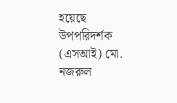হয়েছে উপপরিদর্শক (এসআই) মো. নজরুল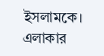ইসলামকে। এলাকার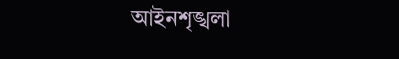আইনশৃঙ্খলা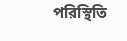পরিস্থিতি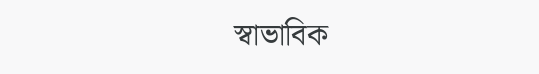স্বাভাবিক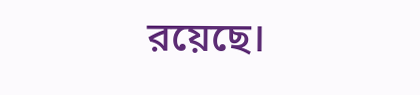রয়েছে।